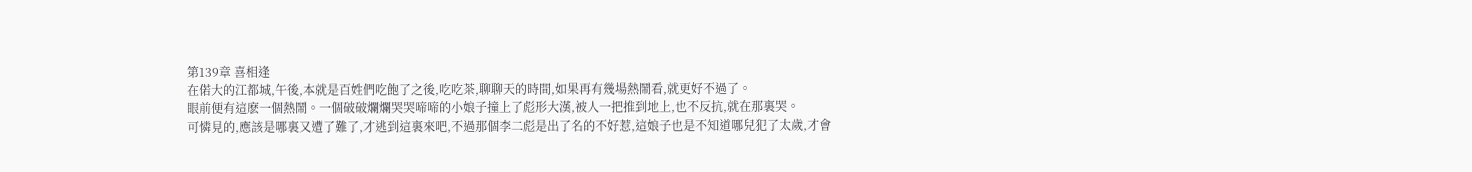第139章 喜相逢
在偌大的江都城,午後,本就是百姓們吃飽了之後,吃吃茶,聊聊天的時間,如果再有幾場熱鬧看,就更好不過了。
眼前便有這麽一個熱鬧。一個破破爛爛哭哭啼啼的小娘子撞上了彪形大漢,被人一把推到地上,也不反抗,就在那裏哭。
可憐見的,應該是哪裏又遭了難了,才逃到這裏來吧,不過那個李二彪是出了名的不好惹,這娘子也是不知道哪兒犯了太歲,才會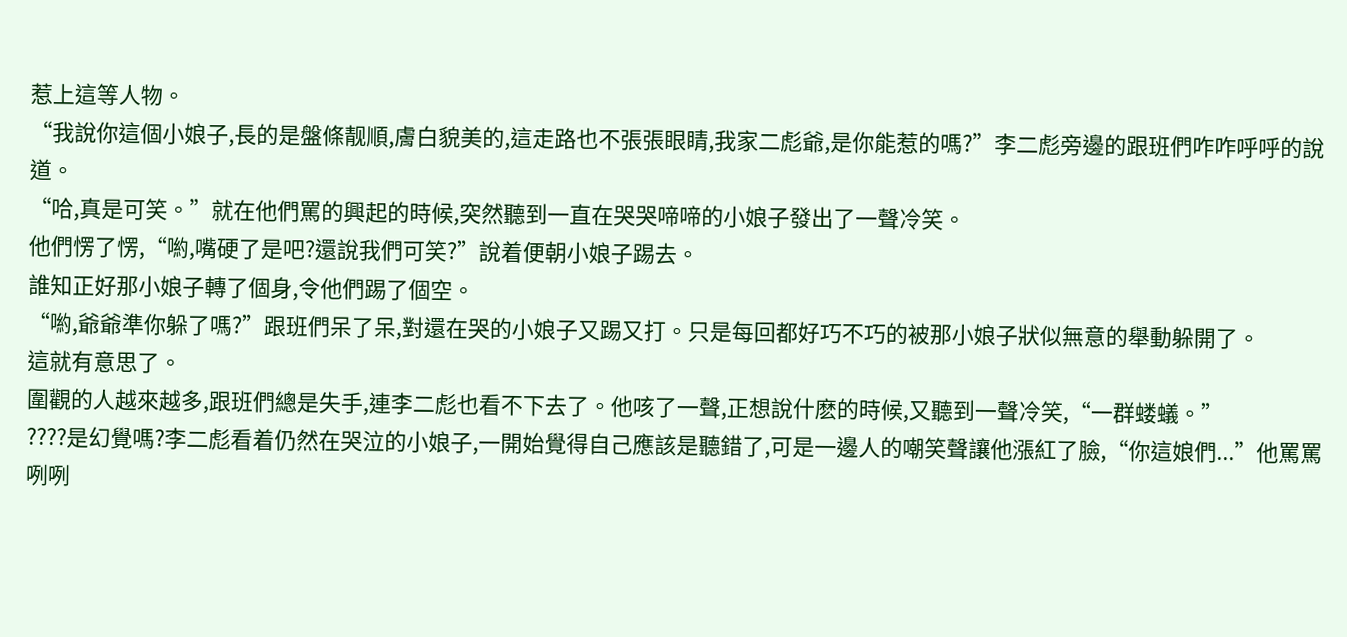惹上這等人物。
“我說你這個小娘子,長的是盤條靓順,膚白貌美的,這走路也不張張眼睛,我家二彪爺,是你能惹的嗎?”李二彪旁邊的跟班們咋咋呼呼的說道。
“哈,真是可笑。”就在他們罵的興起的時候,突然聽到一直在哭哭啼啼的小娘子發出了一聲冷笑。
他們愣了愣,“喲,嘴硬了是吧?還說我們可笑?”說着便朝小娘子踢去。
誰知正好那小娘子轉了個身,令他們踢了個空。
“喲,爺爺準你躲了嗎?”跟班們呆了呆,對還在哭的小娘子又踢又打。只是每回都好巧不巧的被那小娘子狀似無意的舉動躲開了。
這就有意思了。
圍觀的人越來越多,跟班們總是失手,連李二彪也看不下去了。他咳了一聲,正想說什麽的時候,又聽到一聲冷笑,“一群蝼蟻。”
????是幻覺嗎?李二彪看着仍然在哭泣的小娘子,一開始覺得自己應該是聽錯了,可是一邊人的嘲笑聲讓他漲紅了臉,“你這娘們...”他罵罵咧咧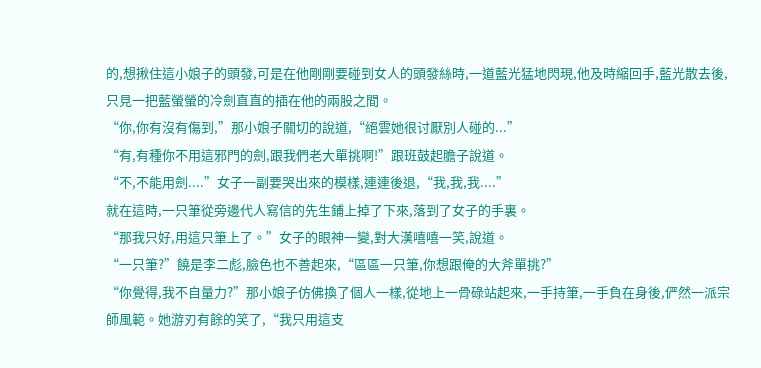的,想揪住這小娘子的頭發,可是在他剛剛要碰到女人的頭發絲時,一道藍光猛地閃現,他及時縮回手,藍光散去後,只見一把藍螢螢的冷劍直直的插在他的兩股之間。
“你,你有沒有傷到,”那小娘子關切的說道,“絕雲她很讨厭別人碰的...”
“有,有種你不用這邪門的劍,跟我們老大單挑啊!”跟班鼓起膽子說道。
“不,不能用劍....”女子一副要哭出來的模樣,連連後退,“我,我,我....”
就在這時,一只筆從旁邊代人寫信的先生鋪上掉了下來,落到了女子的手裏。
“那我只好,用這只筆上了。”女子的眼神一變,對大漢嘻嘻一笑,說道。
“一只筆?”饒是李二彪,臉色也不善起來,“區區一只筆,你想跟俺的大斧單挑?”
“你覺得,我不自量力?”那小娘子仿佛換了個人一樣,從地上一骨碌站起來,一手持筆,一手負在身後,俨然一派宗師風範。她游刃有餘的笑了,“我只用這支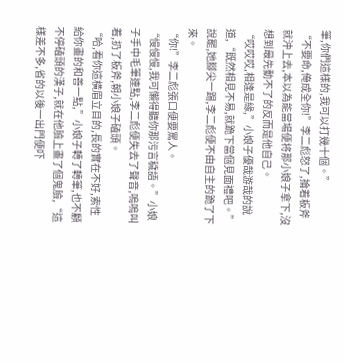筆,你們這樣的,我可以打幾十個。”
“不要命,俺成全你!”李二彪怒了,掄着板斧就沖上去,本以為能當場便将那小娘子拿下,沒想到最先動不了的反而是他自己。
“哎哎哎,相逢是緣,”小娘子優哉游哉的說道,“既然相見不易,就跪下當個見面禮吧。”說罷,她腳尖一踢,李二彪便不由自主的跪了下來。
“你!”李二彪張口便要罵人。
“慢慢慢,我可懶得聽你那污言穢語。”小娘子手中毛筆連點,李二彪便失去了聲音,嗚嗚叫着,扔了板斧,朝小娘子磕頭。
“哈,看你這橫眉立目的,長的實在不好,索性給你畫的和善一點,”小娘子轉了轉筆,也不顧不停磕頭的漢子,就在他臉上畫了個鬼臉,“這樣差不多,省的以後一出門便吓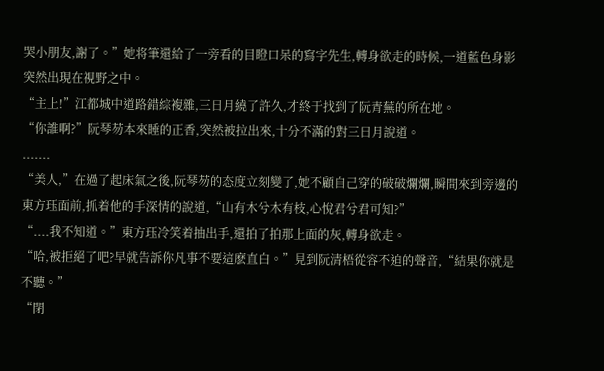哭小朋友,謝了。”她将筆還給了一旁看的目瞪口呆的寫字先生,轉身欲走的時候,一道藍色身影突然出現在視野之中。
“主上!”江都城中道路錯綜複雜,三日月繞了許久,才終于找到了阮青蕪的所在地。
“你誰啊?”阮琴芴本來睡的正香,突然被拉出來,十分不滿的對三日月說道。
.......
“美人,”在過了起床氣之後,阮琴芴的态度立刻變了,她不顧自己穿的破破爛爛,瞬間來到旁邊的東方珏面前,抓着他的手深情的說道,“山有木兮木有枝,心悅君兮君可知?”
“....我不知道。”東方珏冷笑着抽出手,還拍了拍那上面的灰,轉身欲走。
“哈,被拒絕了吧?早就告訴你凡事不要這麽直白。”見到阮清梧從容不迫的聲音,“結果你就是不聽。”
“閉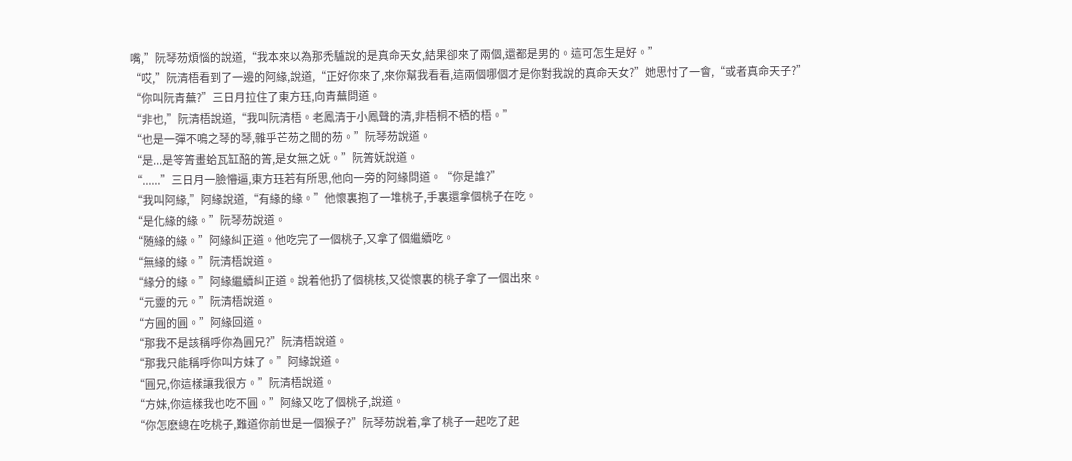嘴,”阮琴芴煩惱的說道,“我本來以為那禿驢說的是真命天女,結果卻來了兩個,還都是男的。這可怎生是好。”
“哎,”阮清梧看到了一邊的阿緣,說道,“正好你來了,來你幫我看看,這兩個哪個才是你對我說的真命天女?”她思忖了一會,“或者真命天子?”
“你叫阮青蕪?”三日月拉住了東方珏,向青蕪問道。
“非也,”阮清梧說道,“我叫阮清梧。老鳳清于小鳳聲的清,非梧桐不栖的梧。”
“也是一彈不鳴之琴的琴,雜乎芒芴之間的芴。”阮琴芴說道。
“是...是笭箐畫蛤瓦缸醅的箐,是女無之妩。”阮箐妩說道。
“......”三日月一臉懵逼,東方珏若有所思,他向一旁的阿緣問道。“你是誰?”
“我叫阿緣,”阿緣說道,“有緣的緣。”他懷裏抱了一堆桃子,手裏還拿個桃子在吃。
“是化緣的緣。”阮琴芴說道。
“随緣的緣。”阿緣糾正道。他吃完了一個桃子,又拿了個繼續吃。
“無緣的緣。”阮清梧說道。
“緣分的緣。”阿緣繼續糾正道。說着他扔了個桃核,又從懷裏的桃子拿了一個出來。
“元靈的元。”阮清梧說道。
“方圓的圓。”阿緣回道。
“那我不是該稱呼你為圓兄?”阮清梧說道。
“那我只能稱呼你叫方妹了。”阿緣說道。
“圓兄,你這樣讓我很方。”阮清梧說道。
“方妹,你這樣我也吃不圓。”阿緣又吃了個桃子,說道。
“你怎麽總在吃桃子,難道你前世是一個猴子?”阮琴芴說着,拿了桃子一起吃了起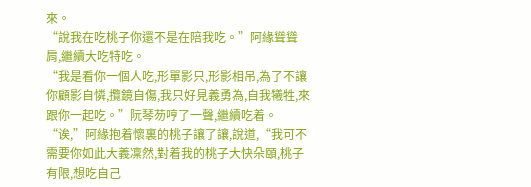來。
“說我在吃桃子你還不是在陪我吃。”阿緣聳聳肩,繼續大吃特吃。
“我是看你一個人吃,形單影只,形影相吊,為了不讓你顧影自憐,攬鏡自傷,我只好見義勇為,自我犧牲,來跟你一起吃。”阮琴芴哼了一聲,繼續吃着。
“诶,”阿緣抱着懷裏的桃子讓了讓,說道,“我可不需要你如此大義凜然,對着我的桃子大快朵頤,桃子有限,想吃自己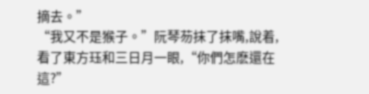摘去。”
“我又不是猴子。”阮琴芴抹了抹嘴,說着,看了東方珏和三日月一眼,“你們怎麽還在這?”